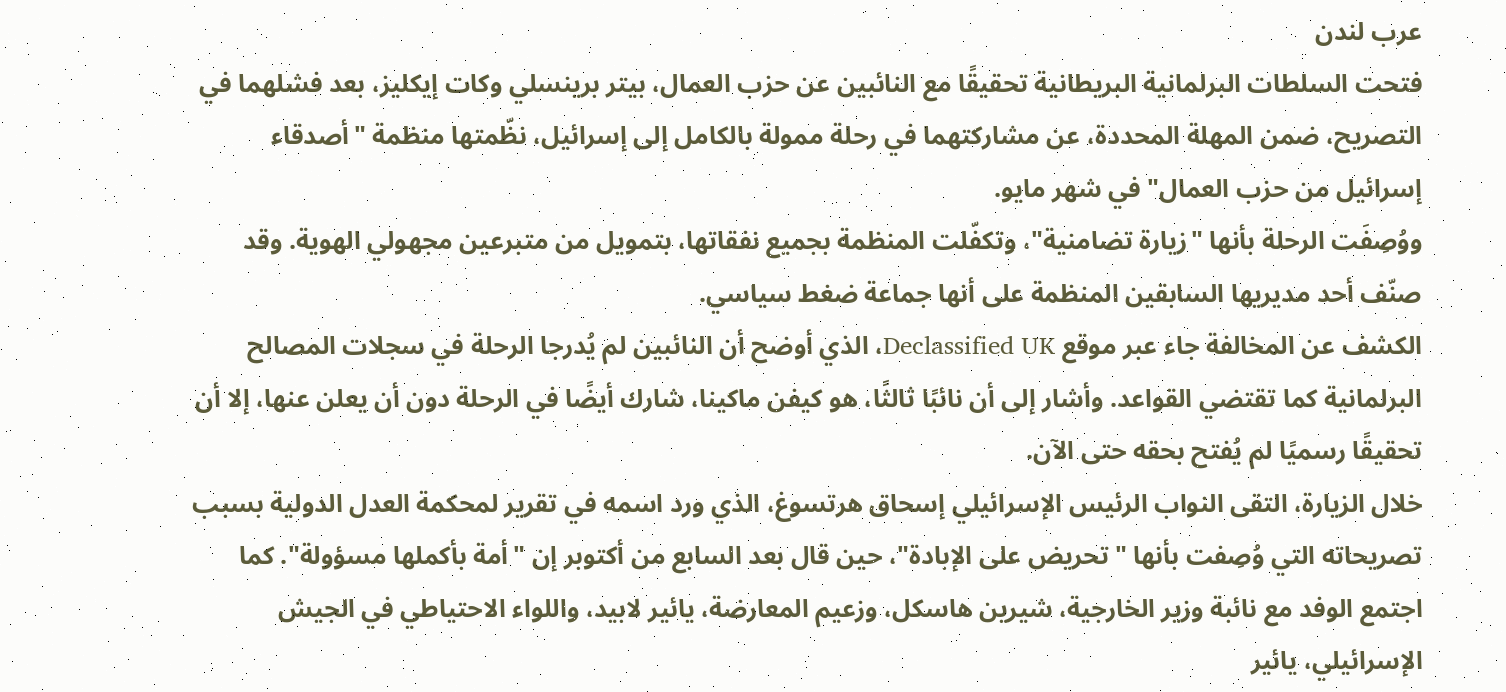عرب لندن
فتحت السلطات البرلمانية البريطانية تحقيقًا مع النائبين عن حزب العمال، بيتر برينسلي وكات إيكليز، بعد فشلهما في التصريح، ضمن المهلة المحددة، عن مشاركتهما في رحلة ممولة بالكامل إلى إسرائيل، نظّمتها منظمة "أصدقاء إسرائيل من حزب العمال" في شهر مايو.
ووُصِفَت الرحلة بأنها "زيارة تضامنية"، وتكفّلت المنظمة بجميع نفقاتها، بتمويل من متبرعين مجهولي الهوية. وقد صنّف أحد مديريها السابقين المنظمة على أنها جماعة ضغط سياسي.
الكشف عن المخالفة جاء عبر موقع Declassified UK، الذي أوضح أن النائبين لم يُدرجا الرحلة في سجلات المصالح البرلمانية كما تقتضي القواعد. وأشار إلى أن نائبًا ثالثًا، هو كيفن ماكينا، شارك أيضًا في الرحلة دون أن يعلن عنها، إلا أن تحقيقًا رسميًا لم يُفتح بحقه حتى الآن.
خلال الزيارة، التقى النواب الرئيس الإسرائيلي إسحاق هرتسوغ، الذي ورد اسمه في تقرير لمحكمة العدل الدولية بسبب تصريحاته التي وُصِفت بأنها "تحريض على الإبادة"، حين قال بعد السابع من أكتوبر إن "أمة بأكملها مسؤولة". كما اجتمع الوفد مع نائبة وزير الخارجية، شيرين هاسكل، وزعيم المعارضة، يائير لابيد، واللواء الاحتياطي في الجيش الإسرائيلي، يائير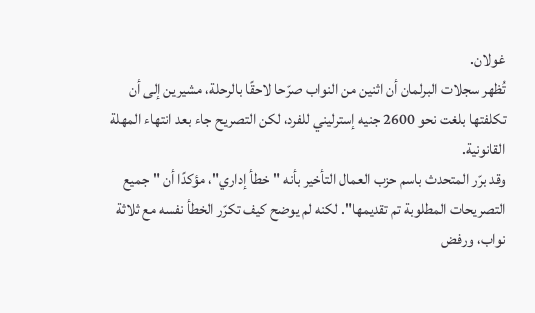غولان.
تُظهر سجلات البرلمان أن اثنين من النواب صرّحا لاحقًا بالرحلة، مشيرين إلى أن تكلفتها بلغت نحو 2600 جنيه إسترليني للفرد، لكن التصريح جاء بعد انتهاء المهلة القانونية.
وقد برّر المتحدث باسم حزب العمال التأخير بأنه "خطأ إداري"، مؤكدًا أن "جميع التصريحات المطلوبة تم تقديمها". لكنه لم يوضح كيف تكرّر الخطأ نفسه مع ثلاثة نواب، ورفض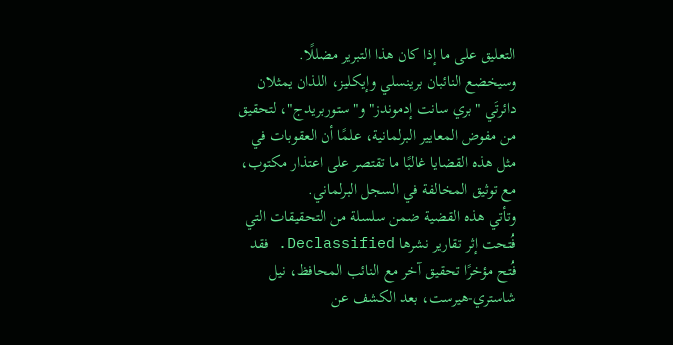التعليق على ما إذا كان هذا التبرير مضللًا.
وسيخضع النائبان برينسلي وإيكليز، اللذان يمثلان دائرتَي "بري سانت إدموندز" و"ستوربريدج"، لتحقيق من مفوض المعايير البرلمانية، علمًا أن العقوبات في مثل هذه القضايا غالبًا ما تقتصر على اعتذار مكتوب، مع توثيق المخالفة في السجل البرلماني.
وتأتي هذه القضية ضمن سلسلة من التحقيقات التي فُتحت إثر تقارير نشرها Declassified. فقد فُتح مؤخرًا تحقيق آخر مع النائب المحافظ، نيل شاستري-هيرست، بعد الكشف عن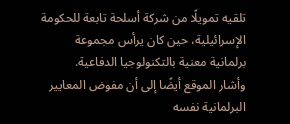تلقيه تمويلًا من شركة أسلحة تابعة للحكومة الإسرائيلية، حين كان يرأس مجموعة برلمانية معنية بالتكنولوجيا الدفاعية.
وأشار الموقع أيضًا إلى أن مفوض المعايير البرلمانية نفسه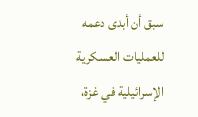سبق أن أبدى دعمه للعمليات العسكرية الإسرائيلية في غزة،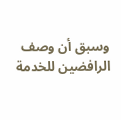وسبق أن وصف الرافضين للخدمة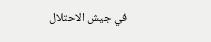في جيش الاحتلال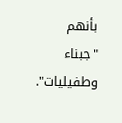بأنهم "جبناء وطفيليات".